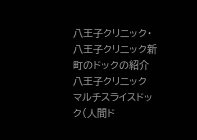八王子クリニック・八王子クリニック新町のドックの紹介
八王子クリニック
マルチスライスドック(人間ド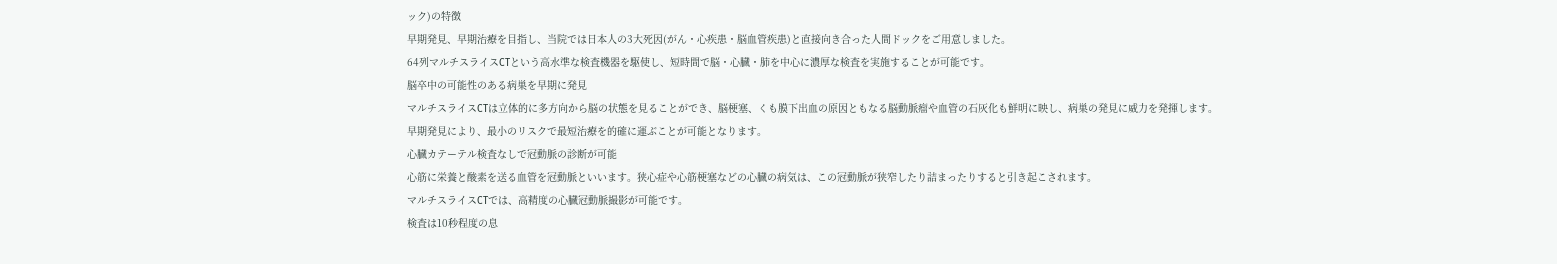ック)の特徴
早期発見、早期治療を目指し、当院では日本人の3大死因(がん・心疾患・脳血管疾患)と直接向き合った人間ドックをご用意しました。
64列マルチスライスCTという高水準な検査機器を駆使し、短時間で脳・心臓・肺を中心に濃厚な検査を実施することが可能です。
脳卒中の可能性のある病巣を早期に発見
マルチスライスCTは立体的に多方向から脳の状態を見ることができ、脳梗塞、くも膜下出血の原因ともなる脳動脈瘤や血管の石灰化も鮮明に映し、病巣の発見に威力を発揮します。
早期発見により、最小のリスクで最短治療を的確に運ぶことが可能となります。
心臓カテーテル検査なしで冠動脈の診断が可能
心筋に栄養と酸素を送る血管を冠動脈といいます。狭心症や心筋梗塞などの心臓の病気は、この冠動脈が狭窄したり詰まったりすると引き起こされます。
マルチスライスCTでは、高精度の心臓冠動脈撮影が可能です。
検査は10秒程度の息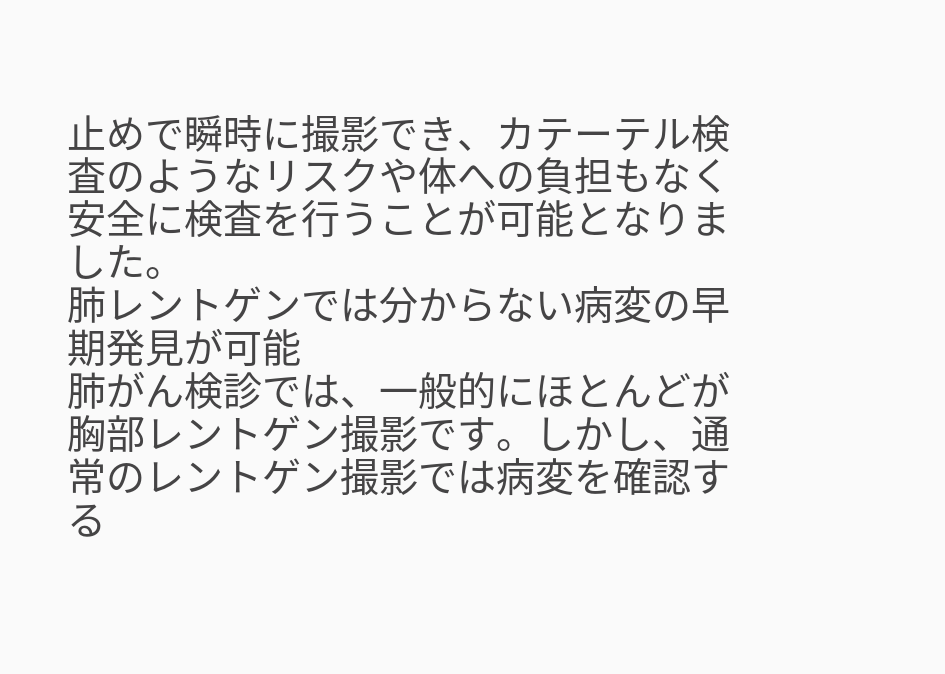止めで瞬時に撮影でき、カテーテル検査のようなリスクや体への負担もなく安全に検査を行うことが可能となりました。
肺レントゲンでは分からない病変の早期発見が可能
肺がん検診では、一般的にほとんどが胸部レントゲン撮影です。しかし、通常のレントゲン撮影では病変を確認する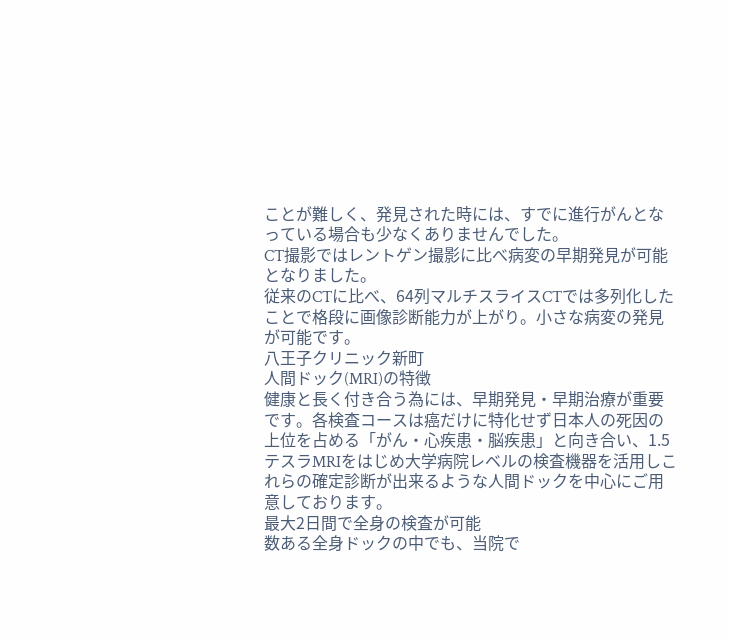ことが難しく、発見された時には、すでに進行がんとなっている場合も少なくありませんでした。
CT撮影ではレントゲン撮影に比べ病変の早期発見が可能となりました。
従来のCTに比べ、64列マルチスライスCTでは多列化したことで格段に画像診断能力が上がり。小さな病変の発見が可能です。
八王子クリニック新町
人間ドック(MRI)の特徴
健康と長く付き合う為には、早期発見・早期治療が重要です。各検査コースは癌だけに特化せず日本人の死因の上位を占める「がん・心疾患・脳疾患」と向き合い、1.5テスラMRIをはじめ大学病院レベルの検査機器を活用しこれらの確定診断が出来るような人間ドックを中心にご用意しております。
最大2日間で全身の検査が可能
数ある全身ドックの中でも、当院で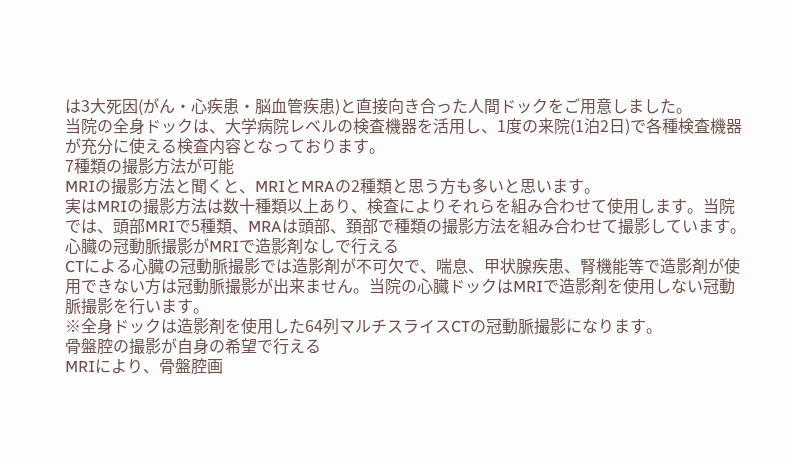は3大死因(がん・心疾患・脳血管疾患)と直接向き合った人間ドックをご用意しました。
当院の全身ドックは、大学病院レベルの検査機器を活用し、1度の来院(1泊2日)で各種検査機器が充分に使える検査内容となっております。
7種類の撮影方法が可能
MRIの撮影方法と聞くと、MRIとMRAの2種類と思う方も多いと思います。
実はMRIの撮影方法は数十種類以上あり、検査によりそれらを組み合わせて使用します。当院では、頭部MRIで5種類、MRAは頭部、頚部で種類の撮影方法を組み合わせて撮影しています。
心臓の冠動脈撮影がMRIで造影剤なしで行える
CTによる心臓の冠動脈撮影では造影剤が不可欠で、喘息、甲状腺疾患、腎機能等で造影剤が使用できない方は冠動脈撮影が出来ません。当院の心臓ドックはMRIで造影剤を使用しない冠動脈撮影を行います。
※全身ドックは造影剤を使用した64列マルチスライスCTの冠動脈撮影になります。
骨盤腔の撮影が自身の希望で行える
MRIにより、骨盤腔画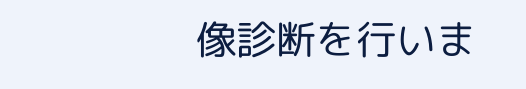像診断を行いま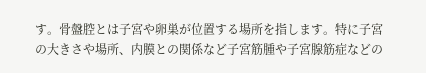す。骨盤腔とは子宮や卵巣が位置する場所を指します。特に子宮の大きさや場所、内膜との関係など子宮筋腫や子宮腺筋症などの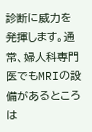診断に威力を発揮します。通常、婦人科専門医でもMRIの設備があるところは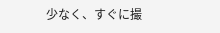少なく、すぐに撮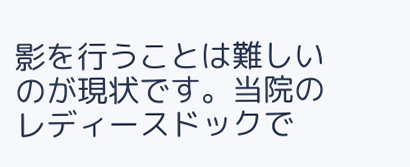影を行うことは難しいのが現状です。当院のレディースドックで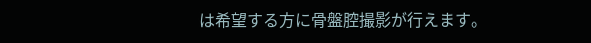は希望する方に骨盤腔撮影が行えます。